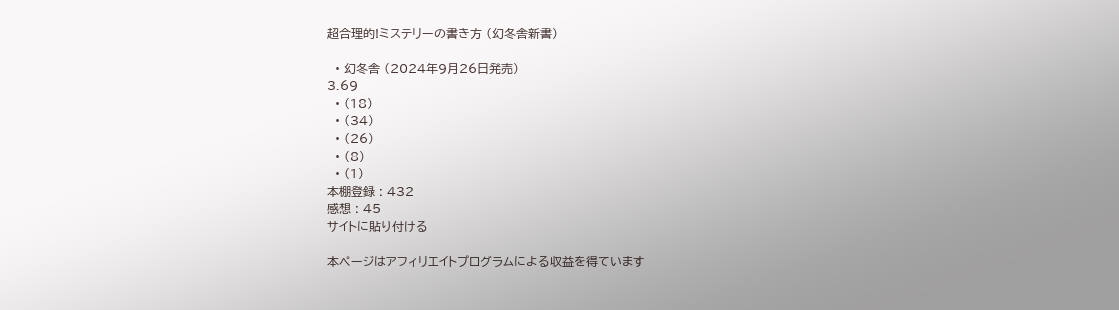超合理的!ミステリーの書き方 (幻冬舎新書)

  • 幻冬舎 (2024年9月26日発売)
3.69
  • (18)
  • (34)
  • (26)
  • (8)
  • (1)
本棚登録 : 432
感想 : 45
サイトに貼り付ける

本ページはアフィリエイトプログラムによる収益を得ています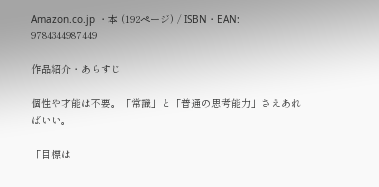Amazon.co.jp ・本 (192ページ) / ISBN・EAN: 9784344987449

作品紹介・あらすじ

個性や才能は不要。「常識」と「普通の思考能力」さえあればいい。

「目標は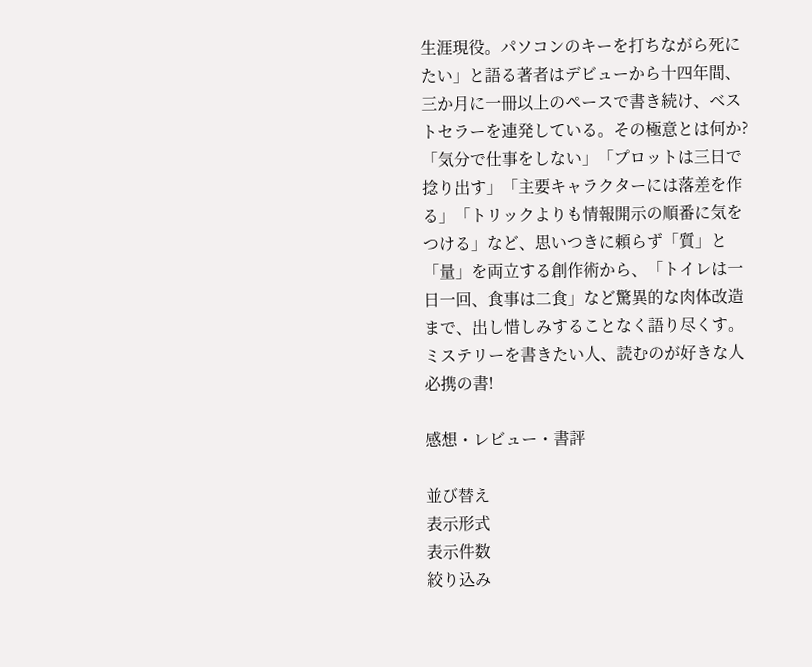生涯現役。パソコンのキーを打ちながら死にたい」と語る著者はデビューから十四年間、三か月に一冊以上のペースで書き続け、ベストセラーを連発している。その極意とは何か?
「気分で仕事をしない」「プロットは三日で捻り出す」「主要キャラクターには落差を作る」「トリックよりも情報開示の順番に気をつける」など、思いつきに頼らず「質」と「量」を両立する創作術から、「トイレは一日一回、食事は二食」など驚異的な肉体改造まで、出し惜しみすることなく語り尽くす。ミステリーを書きたい人、読むのが好きな人必携の書!

感想・レビュー・書評

並び替え
表示形式
表示件数
絞り込み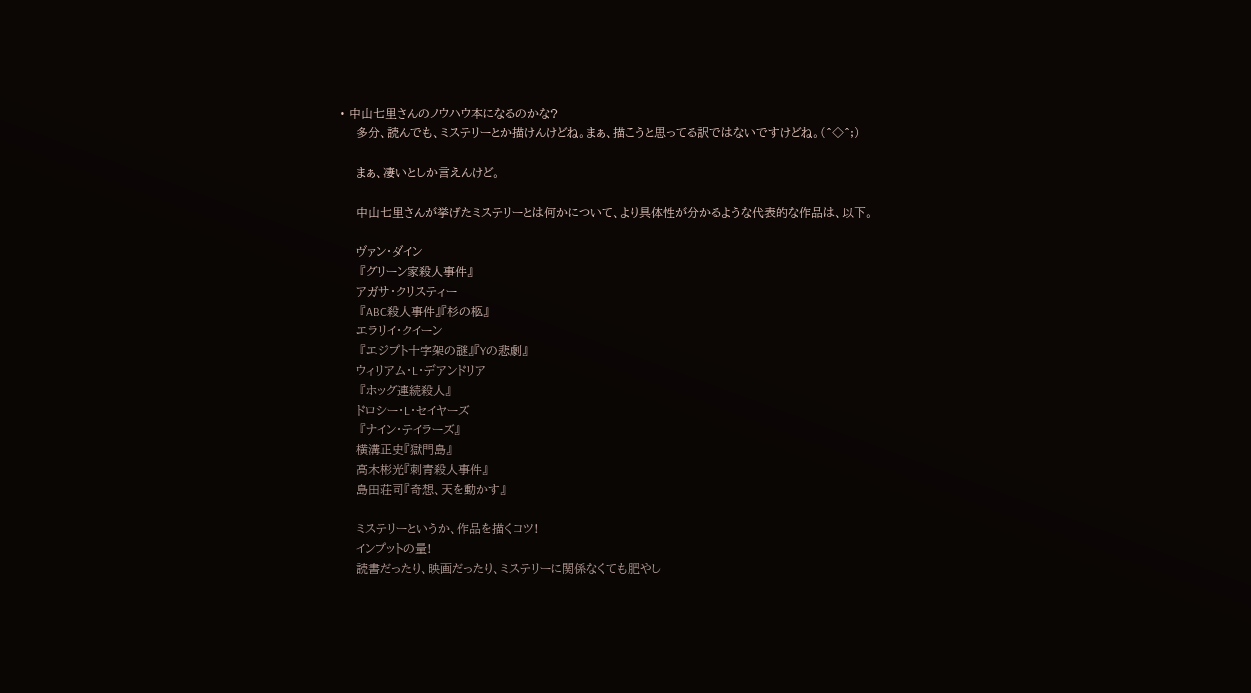• 中山七里さんのノウハウ本になるのかな?
    多分、読んでも、ミステリーとか描けんけどね。まぁ、描こうと思ってる訳ではないですけどね。(^◇^;)

    まぁ、凄いとしか言えんけど。

    中山七里さんが挙げたミステリーとは何かについて、より具体性が分かるような代表的な作品は、以下。

    ヴァン・ダイン
     『グリーン家殺人事件』
    アガサ・クリスティー
     『ABC殺人事件』『杉の柩』
    エラリイ・クイーン
     『エジプト十字架の謎』『Yの悲劇』
    ウィリアム・L・デアンドリア
     『ホッグ連続殺人』
    ドロシー・L・セイヤーズ
     『ナイン・テイラーズ』
    横溝正史『獄門島』
    高木彬光『刺青殺人事件』
    島田荘司『奇想、天を動かす』

    ミステリーというか、作品を描くコツ!
    インプットの量!
    読書だったり、映画だったり、ミステリーに関係なくても肥やし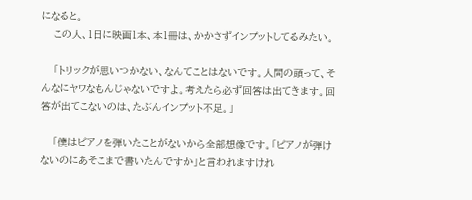になると。
    この人、1日に映画1本、本1冊は、かかさずインプットしてるみたい。

    「トリックが思いつかない、なんてことはないです。人間の頭って、そんなにヤワなもんじゃないですよ。考えたら必ず回答は出てきます。回答が出てこないのは、たぶんインプット不足。」

    「僕はピアノを弾いたことがないから全部想像です。「ピアノが弾けないのにあそこまで書いたんですか」と言われますけれ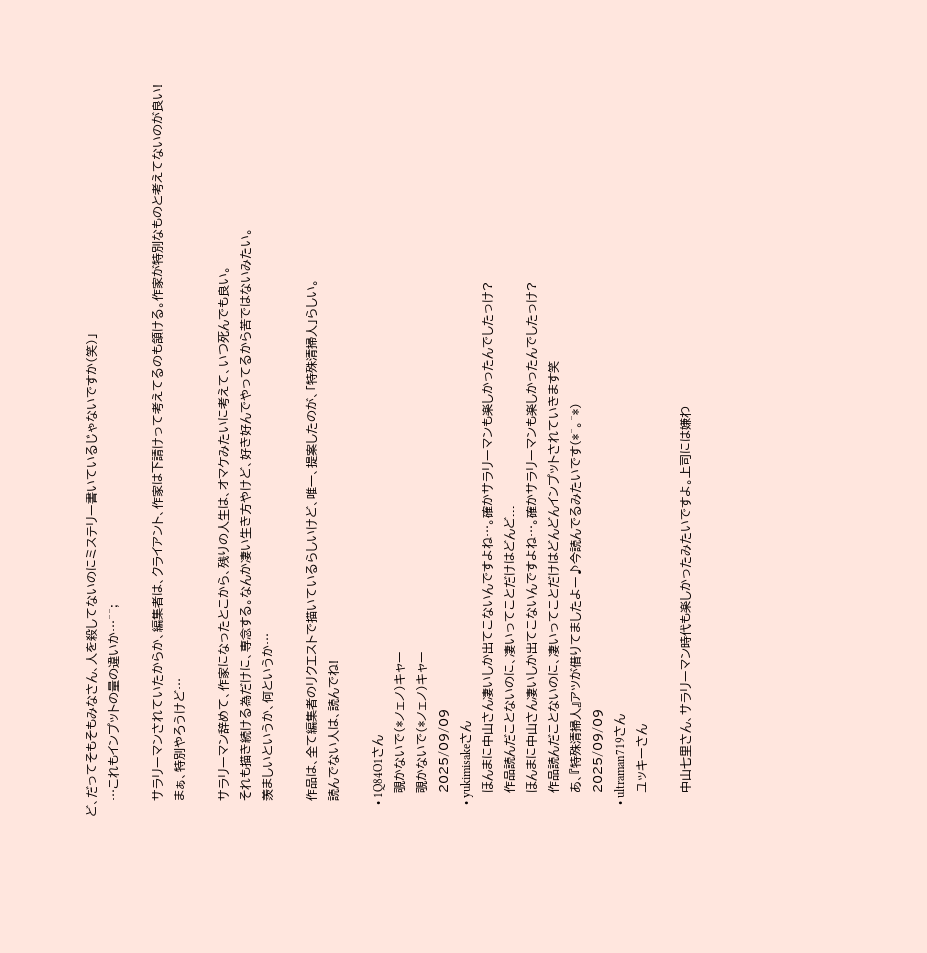ど、だってそもそもみなさん、人を殺してないのにミステリー書いているじゃないですか(笑)」
    …これもインプットの量の違いか…^^;

    サラリーマンされていたからか、編集者は、クライアント、作家は下請けって考えてるのも頷ける。作家が特別なものと考えてないのが良い!
    まぁ、特別やろうけど…

    サラリーマン辞めて、作家になったとこから、残りの人生は、オマケみたいに考えて、いつ死んでも良い。
    それも描き続ける為だけに、専念する。なんか凄い生き方やけど、好き好んでやってるから苦ではないみたい。
    羨ましいというか、何というか…

    作品は、全て編集者のリクエストで描いているらしいけど、唯一、提案したのが、「特殊清掃人」らしい。
    読んでない人は、読んでね!

    • 1Q84O1さん
      覗かないで(*ノェノ)キャー
      覗かないで(*ノェノ)キャー
      2025/09/09
    • yukimisakeさん
      ほんまに中山さん凄いしか出てこないんですよね…。確かサラリーマンも楽しかったんでしたっけ?
      作品読んだことないのに、凄いってことだけはどんど...
      ほんまに中山さん凄いしか出てこないんですよね…。確かサラリーマンも楽しかったんでしたっけ?
      作品読んだことないのに、凄いってことだけはどんどんインプットされていきます笑
      あ、『特殊清掃人』アツが借りてましたよー♪今読んでるみたいです(*^。^*)
      2025/09/09
    • ultraman719さん
      ユッキーさん

      中山七里さん、サラリーマン時代も楽しかったみたいですよ。上司には嫌わ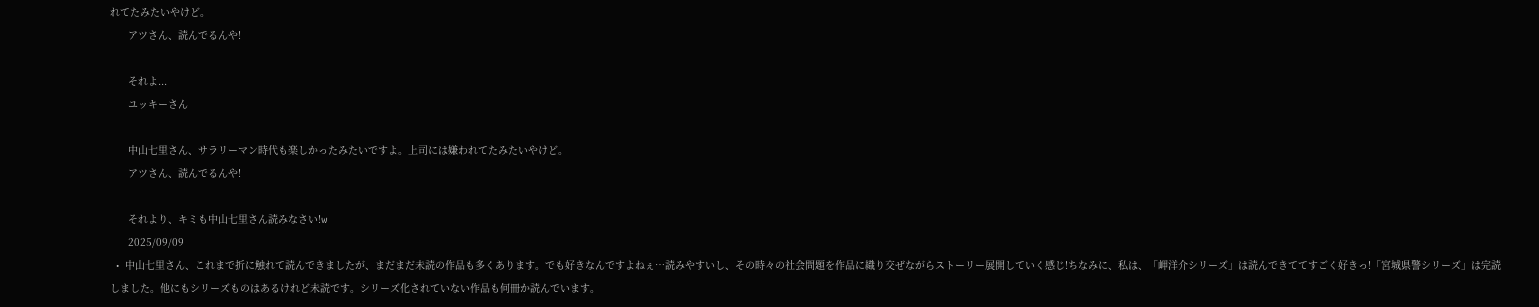れてたみたいやけど。
      アツさん、読んでるんや!

      それよ...
      ユッキーさん

      中山七里さん、サラリーマン時代も楽しかったみたいですよ。上司には嫌われてたみたいやけど。
      アツさん、読んでるんや!

      それより、キミも中山七里さん読みなさい!w
      2025/09/09
  •  中山七里さん、これまで折に触れて読んできましたが、まだまだ未読の作品も多くあります。でも好きなんですよねぇ…読みやすいし、その時々の社会問題を作品に織り交ぜながらストーリー展開していく感じ!ちなみに、私は、「岬洋介シリーズ」は読んできててすごく好きっ!「宮城県警シリーズ」は完読しました。他にもシリーズものはあるけれど未読です。シリーズ化されていない作品も何冊か読んでいます。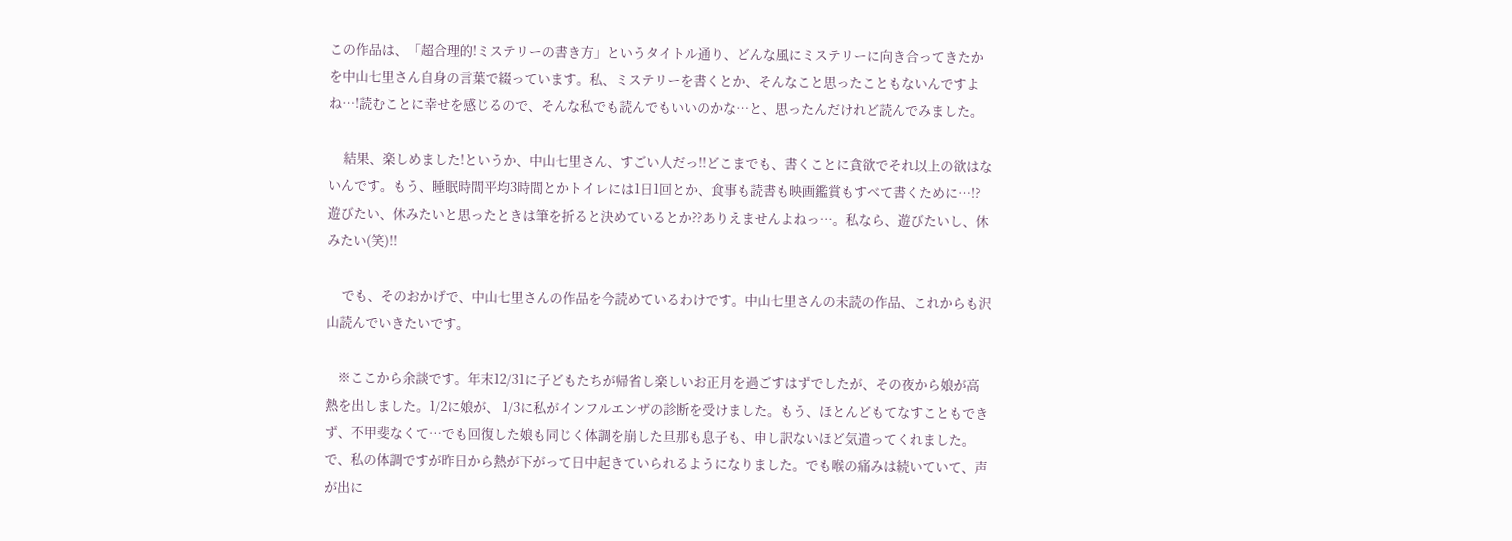この作品は、「超合理的!ミステリーの書き方」というタイトル通り、どんな風にミステリーに向き合ってきたかを中山七里さん自身の言葉で綴っています。私、ミステリーを書くとか、そんなこと思ったこともないんですよね…!読むことに幸せを感じるので、そんな私でも読んでもいいのかな…と、思ったんだけれど読んでみました。

     結果、楽しめました!というか、中山七里さん、すごい人だっ!!どこまでも、書くことに貪欲でそれ以上の欲はないんです。もう、睡眠時間平均3時間とかトイレには1日1回とか、食事も読書も映画鑑賞もすべて書くために…!?遊びたい、休みたいと思ったときは筆を折ると決めているとか⁇ありえませんよねっ…。私なら、遊びたいし、休みたい(笑)!!

     でも、そのおかげで、中山七里さんの作品を今読めているわけです。中山七里さんの未読の作品、これからも沢山読んでいきたいです。

    ※ここから余談です。年末12/31に子どもたちが帰省し楽しいお正月を過ごすはずでしたが、その夜から娘が高熱を出しました。1/2に娘が、 1/3に私がインフルエンザの診断を受けました。もう、ほとんどもてなすこともできず、不甲斐なくて…でも回復した娘も同じく体調を崩した旦那も息子も、申し訳ないほど気遣ってくれました。で、私の体調ですが昨日から熱が下がって日中起きていられるようになりました。でも喉の痛みは続いていて、声が出に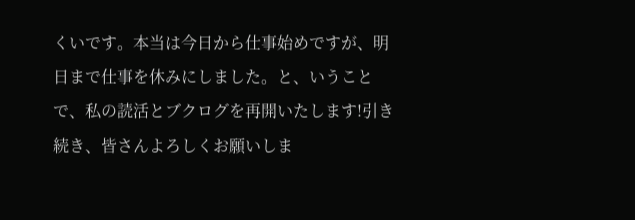くいです。本当は今日から仕事始めですが、明日まで仕事を休みにしました。と、いうことで、私の読活とブクログを再開いたします!引き続き、皆さんよろしくお願いしま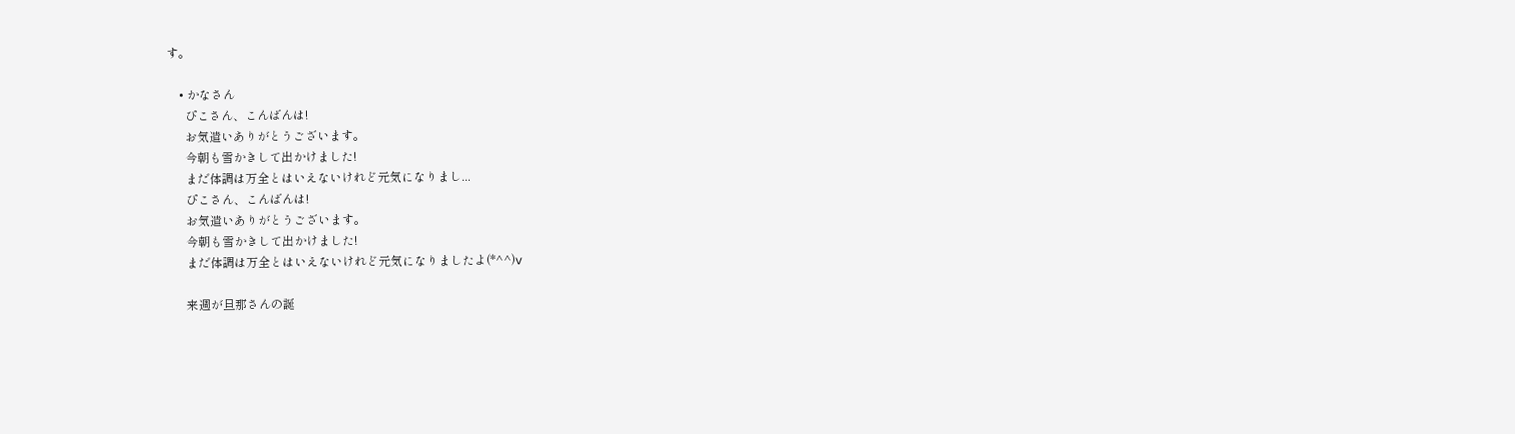す。

    • かなさん
      ぴこさん、こんばんは!
      お気遣いありがとうございます。
      今朝も雪かきして出かけました!
      まだ体調は万全とはいえないけれど元気になりまし...
      ぴこさん、こんばんは!
      お気遣いありがとうございます。
      今朝も雪かきして出かけました!
      まだ体調は万全とはいえないけれど元気になりましたよ(*^^)v

      来週が旦那さんの誕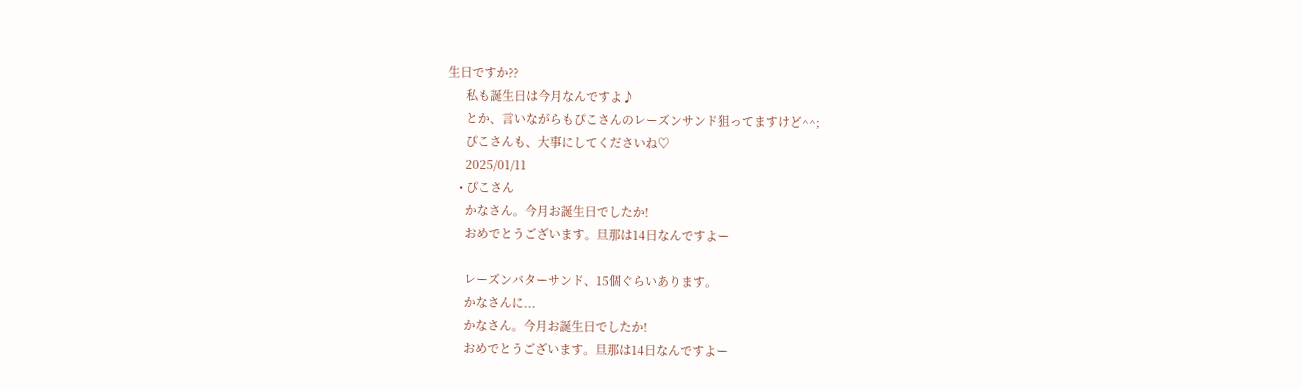生日ですか??
      私も誕生日は今月なんですよ♪
      とか、言いながらもぴこさんのレーズンサンド狙ってますけど^^;
      ぴこさんも、大事にしてくださいね♡
      2025/01/11
    • ぴこさん
      かなさん。今月お誕生日でしたか!
      おめでとうございます。旦那は14日なんですよー

      レーズンバターサンド、15個ぐらいあります。
      かなさんに...
      かなさん。今月お誕生日でしたか!
      おめでとうございます。旦那は14日なんですよー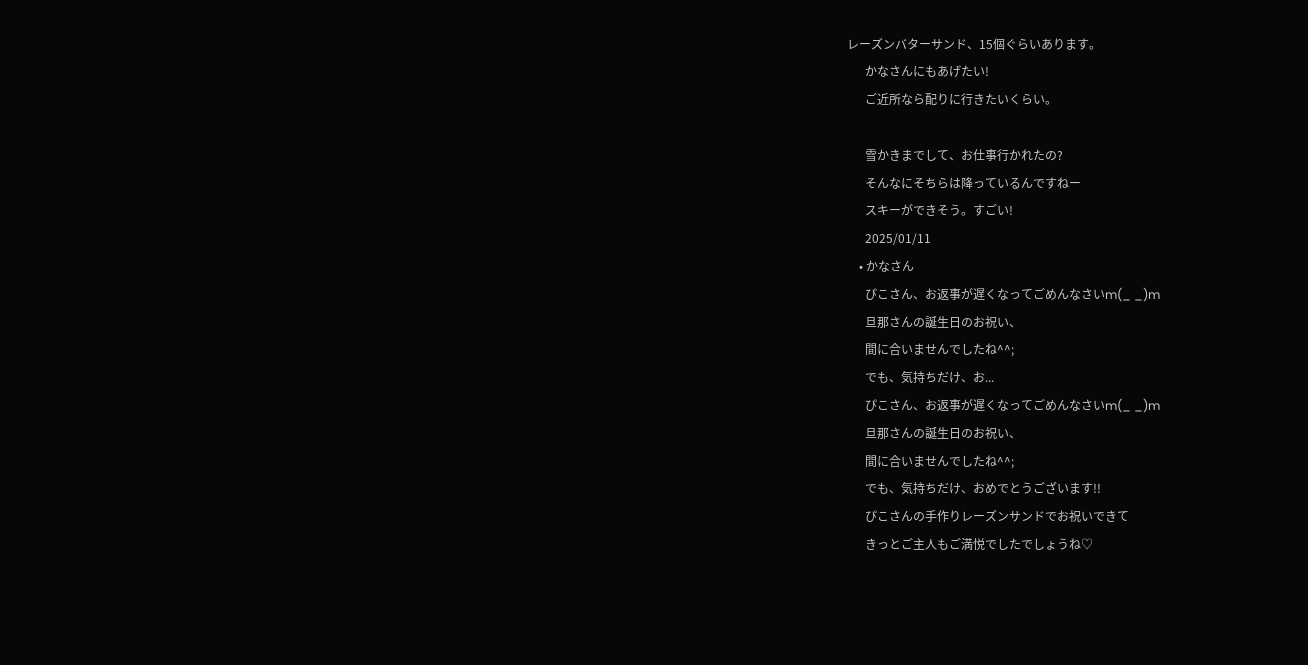レーズンバターサンド、15個ぐらいあります。
      かなさんにもあげたい!
      ご近所なら配りに行きたいくらい。

      雪かきまでして、お仕事行かれたの?
      そんなにそちらは降っているんですねー
      スキーができそう。すごい!
      2025/01/11
    • かなさん
      ぴこさん、お返事が遅くなってごめんなさいm(_ _)m
      旦那さんの誕生日のお祝い、
      間に合いませんでしたね^^;
      でも、気持ちだけ、お...
      ぴこさん、お返事が遅くなってごめんなさいm(_ _)m
      旦那さんの誕生日のお祝い、
      間に合いませんでしたね^^;
      でも、気持ちだけ、おめでとうございます!!
      ぴこさんの手作りレーズンサンドでお祝いできて
      きっとご主人もご満悦でしたでしょうね♡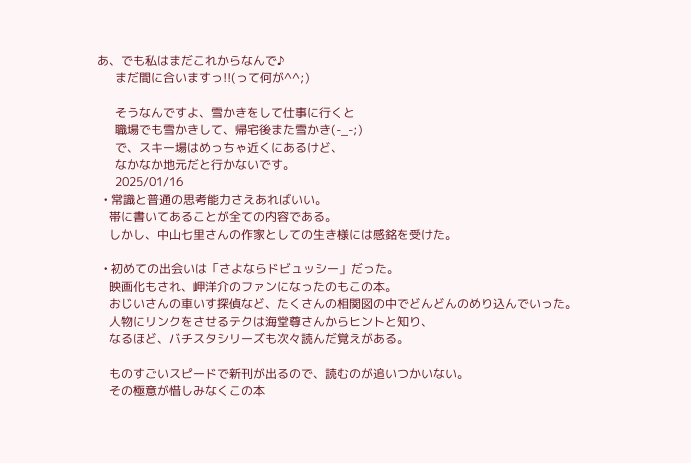あ、でも私はまだこれからなんで♪
      まだ間に合いますっ!!(って何が^^;)

      そうなんですよ、雪かきをして仕事に行くと
      職場でも雪かきして、帰宅後また雪かき(-_-;)
      で、スキー場はめっちゃ近くにあるけど、
      なかなか地元だと行かないです。
      2025/01/16
  • 常識と普通の思考能力さえあればいい。
    帯に書いてあることが全ての内容である。
    しかし、中山七里さんの作家としての生き様には感銘を受けた。

  • 初めての出会いは「さよならドビュッシー」だった。
    映画化もされ、岬洋介のファンになったのもこの本。
    おじいさんの車いす探偵など、たくさんの相関図の中でどんどんのめり込んでいった。
    人物にリンクをさせるテクは海堂尊さんからヒントと知り、
    なるほど、バチスタシリーズも次々読んだ覚えがある。

    ものすごいスピードで新刊が出るので、読むのが追いつかいない。
    その極意が惜しみなくこの本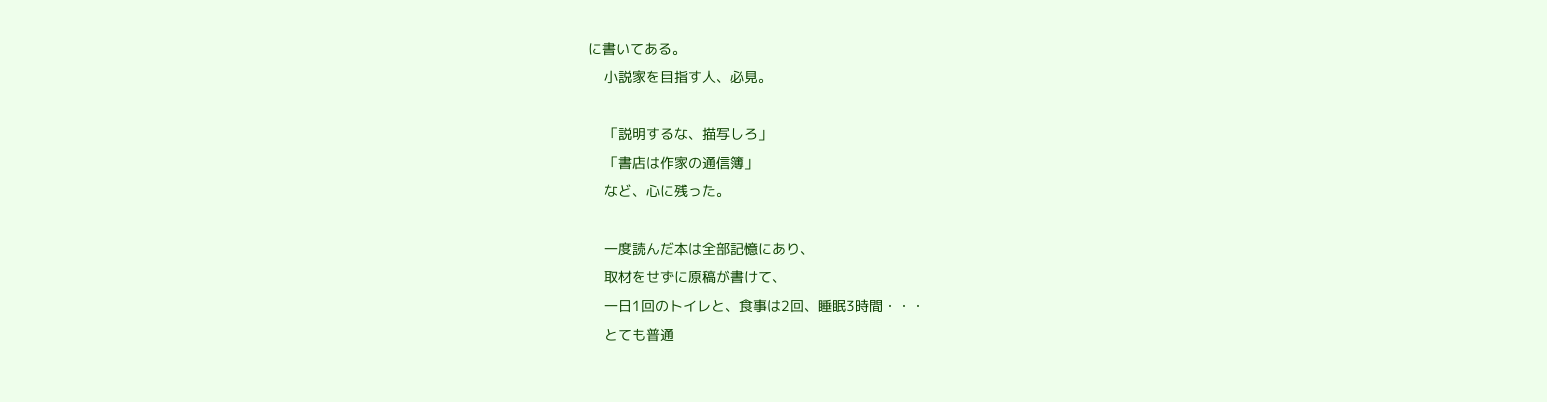に書いてある。
    小説家を目指す人、必見。

    「説明するな、描写しろ」
    「書店は作家の通信簿」
    など、心に残った。

    一度読んだ本は全部記憶にあり、
    取材をせずに原稿が書けて、
    一日1回のトイレと、食事は2回、睡眠3時間・・・
    とても普通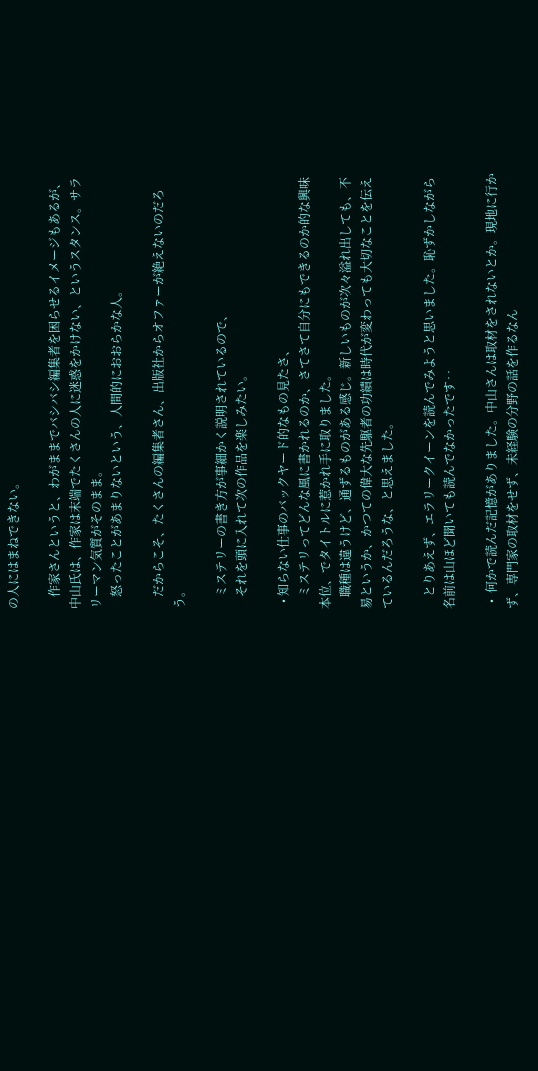の人にはまねできない。

    作家さんというと、わがままでバシバシ編集者を困らせるイメージもあるが、中山氏は、作家は末端でたくさんの人に迷惑をかけない、というスタンス。サラリーマン気質がそのまま。
    怒ったことがあまりないという、人間的におおらかな人。

    だからこそ、たくさんの編集者さん、出版社からオファーが絶えないのだろう。

    ミステリーの書き方が事細かく説明されているので、
    それを頭に入れて次の作品を楽しみたい。

  • 知らない仕事のバックヤード的なもの見たさ、
    ミステリってどんな風に書かれるのか、さてさて自分にもできるのか的な興味本位、でタイトルに惹かれ手に取りました。
    職種は違うけど、通ずるものがある感じ。新しいものが次々溢れ出しても、不易というか、かつての偉大な先駆者の功績は時代が変わっても大切なことを伝えているんだろうな、と思えました。

    とりあえず、エラリークイーンを読んでみようと思いました。恥ずかしながら名前は山ほど聞いても読んでなかったです‥

  •  何かで読んだ記憶がありました。中山さんは取材をされないとか。現地に行かず、専門家の取材をせず、未経験の分野の話を作るなん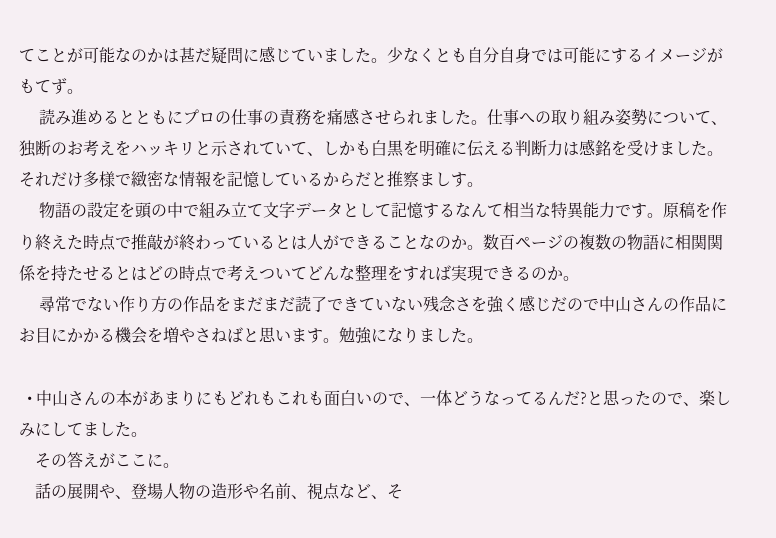てことが可能なのかは甚だ疑問に感じていました。少なくとも自分自身では可能にするイメージがもてず。
     読み進めるとともにプロの仕事の責務を痛感させられました。仕事への取り組み姿勢について、独断のお考えをハッキリと示されていて、しかも白黒を明確に伝える判断力は感銘を受けました。それだけ多様で緻密な情報を記憶しているからだと推察ましす。
     物語の設定を頭の中で組み立て文字データとして記憶するなんて相当な特異能力です。原稿を作り終えた時点で推敲が終わっているとは人ができることなのか。数百ページの複数の物語に相関関係を持たせるとはどの時点で考えついてどんな整理をすれば実現できるのか。
     尋常でない作り方の作品をまだまだ読了できていない残念さを強く感じだので中山さんの作品にお目にかかる機会を増やさねばと思います。勉強になりました。

  • 中山さんの本があまりにもどれもこれも面白いので、一体どうなってるんだ?と思ったので、楽しみにしてました。
    その答えがここに。
    話の展開や、登場人物の造形や名前、視点など、そ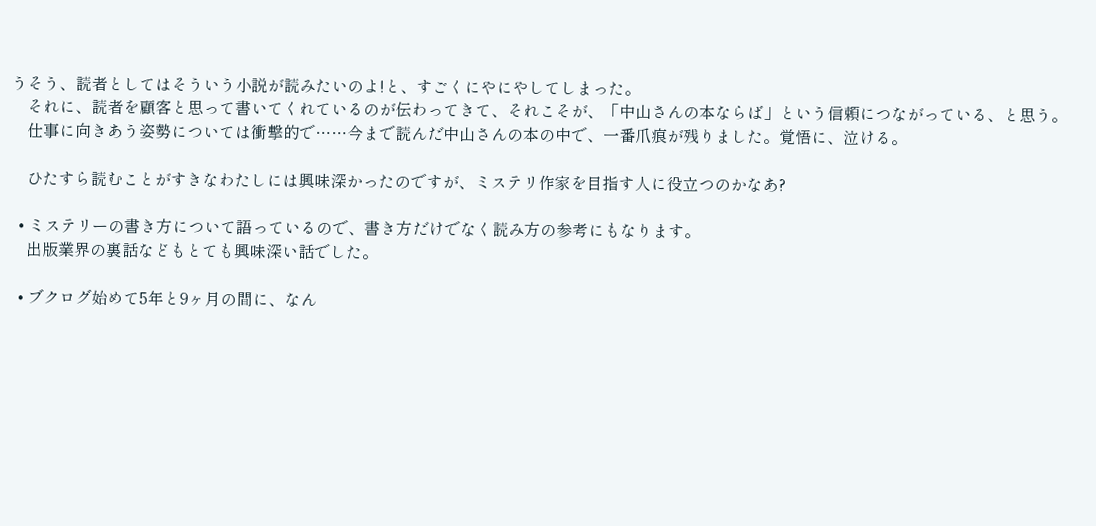うそう、読者としてはそういう小説が読みたいのよ!と、すごくにやにやしてしまった。
    それに、読者を顧客と思って書いてくれているのが伝わってきて、それこそが、「中山さんの本ならば」という信頼につながっている、と思う。
    仕事に向きあう姿勢については衝撃的で……今まで読んだ中山さんの本の中で、一番爪痕が残りました。覚悟に、泣ける。

    ひたすら読むことがすきなわたしには興味深かったのですが、ミステリ作家を目指す人に役立つのかなあ?

  • ミステリーの書き方について語っているので、書き方だけでなく読み方の参考にもなります。
    出版業界の裏話などもとても興味深い話でした。

  • ブクログ始めて5年と9ヶ月の間に、なん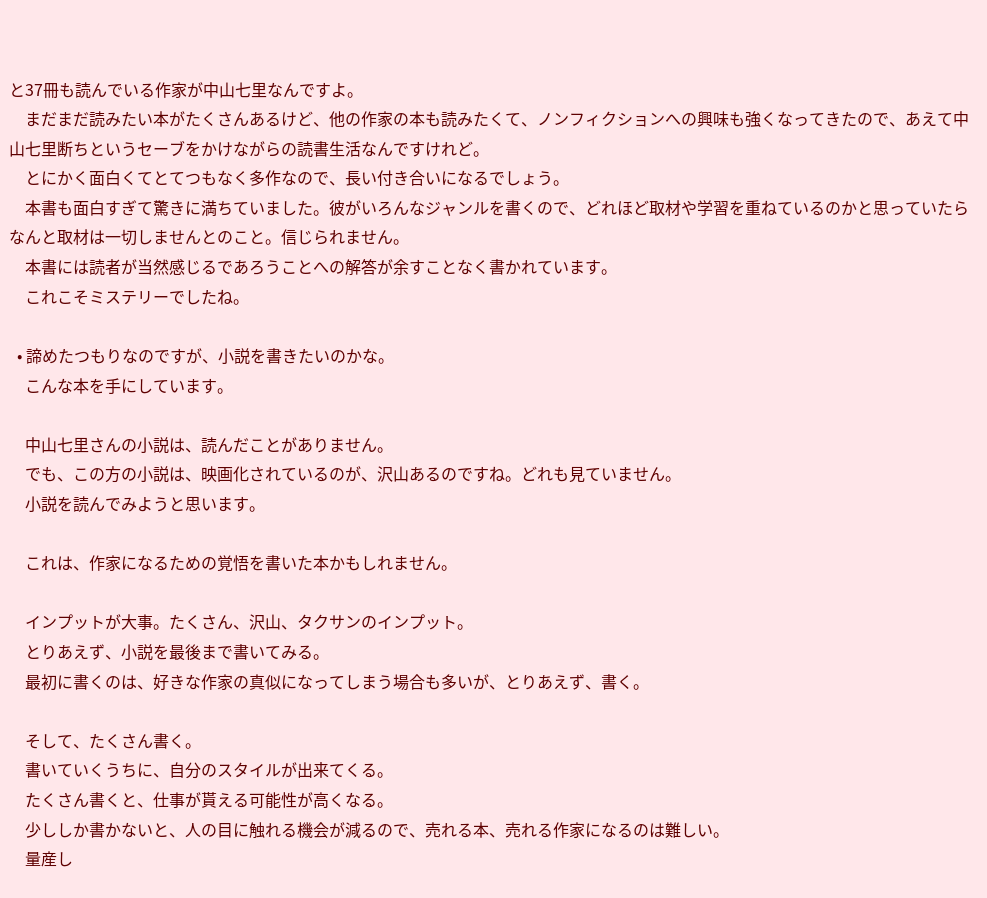と37冊も読んでいる作家が中山七里なんですよ。
    まだまだ読みたい本がたくさんあるけど、他の作家の本も読みたくて、ノンフィクションへの興味も強くなってきたので、あえて中山七里断ちというセーブをかけながらの読書生活なんですけれど。
    とにかく面白くてとてつもなく多作なので、長い付き合いになるでしょう。
    本書も面白すぎて驚きに満ちていました。彼がいろんなジャンルを書くので、どれほど取材や学習を重ねているのかと思っていたらなんと取材は一切しませんとのこと。信じられません。
    本書には読者が当然感じるであろうことへの解答が余すことなく書かれています。
    これこそミステリーでしたね。

  • 諦めたつもりなのですが、小説を書きたいのかな。
    こんな本を手にしています。

    中山七里さんの小説は、読んだことがありません。
    でも、この方の小説は、映画化されているのが、沢山あるのですね。どれも見ていません。
    小説を読んでみようと思います。

    これは、作家になるための覚悟を書いた本かもしれません。

    インプットが大事。たくさん、沢山、タクサンのインプット。
    とりあえず、小説を最後まで書いてみる。
    最初に書くのは、好きな作家の真似になってしまう場合も多いが、とりあえず、書く。

    そして、たくさん書く。
    書いていくうちに、自分のスタイルが出来てくる。
    たくさん書くと、仕事が貰える可能性が高くなる。
    少ししか書かないと、人の目に触れる機会が減るので、売れる本、売れる作家になるのは難しい。
    量産し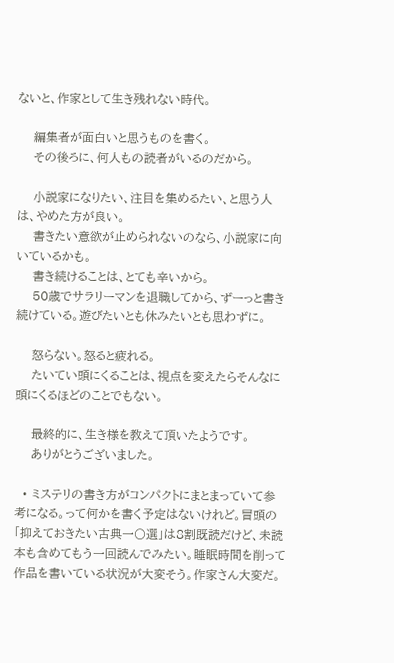ないと、作家として生き残れない時代。

    編集者が面白いと思うものを書く。
    その後ろに、何人もの読者がいるのだから。

    小説家になりたい、注目を集めるたい、と思う人は、やめた方が良い。
    書きたい意欲が止められないのなら、小説家に向いているかも。
    書き続けることは、とても辛いから。
    50歳でサラリーマンを退職してから、ずーっと書き続けている。遊びたいとも休みたいとも思わずに。

    怒らない。怒ると疲れる。
    たいてい頭にくることは、視点を変えたらそんなに頭にくるほどのことでもない。

    最終的に、生き様を教えて頂いたようです。
    ありがとうございました。

  • ミステリの書き方がコンパクトにまとまっていて参考になる。って何かを書く予定はないけれど。冒頭の「抑えておきたい古典一〇選」は8割既読だけど、未読本も含めてもう一回読んでみたい。睡眠時間を削って作品を書いている状況が大変そう。作家さん大変だ。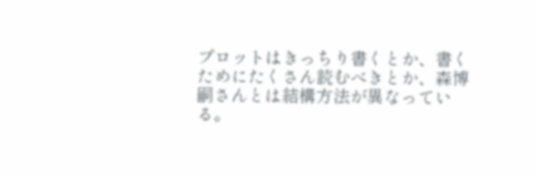プロットはきっちり書くとか、書くためにたくさん読むべきとか、森博嗣さんとは結構方法が異なっている。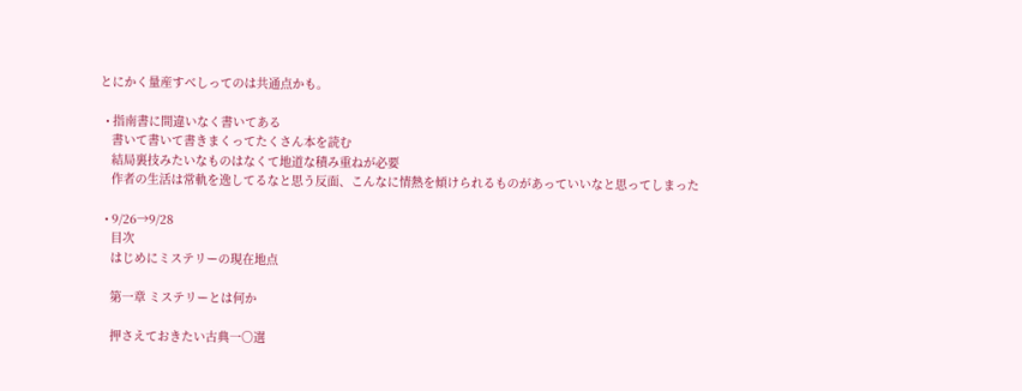とにかく量産すべしってのは共通点かも。

  • 指南書に間違いなく書いてある
    書いて書いて書きまくってたくさん本を読む
    結局裏技みたいなものはなくて地道な積み重ねが必要
    作者の生活は常軌を逸してるなと思う反面、こんなに情熱を傾けられるものがあっていいなと思ってしまった

  • 9/26→9/28
    目次
    はじめにミステリーの現在地点

    第一章 ミステリーとは何か

    押さえておきたい古典一〇選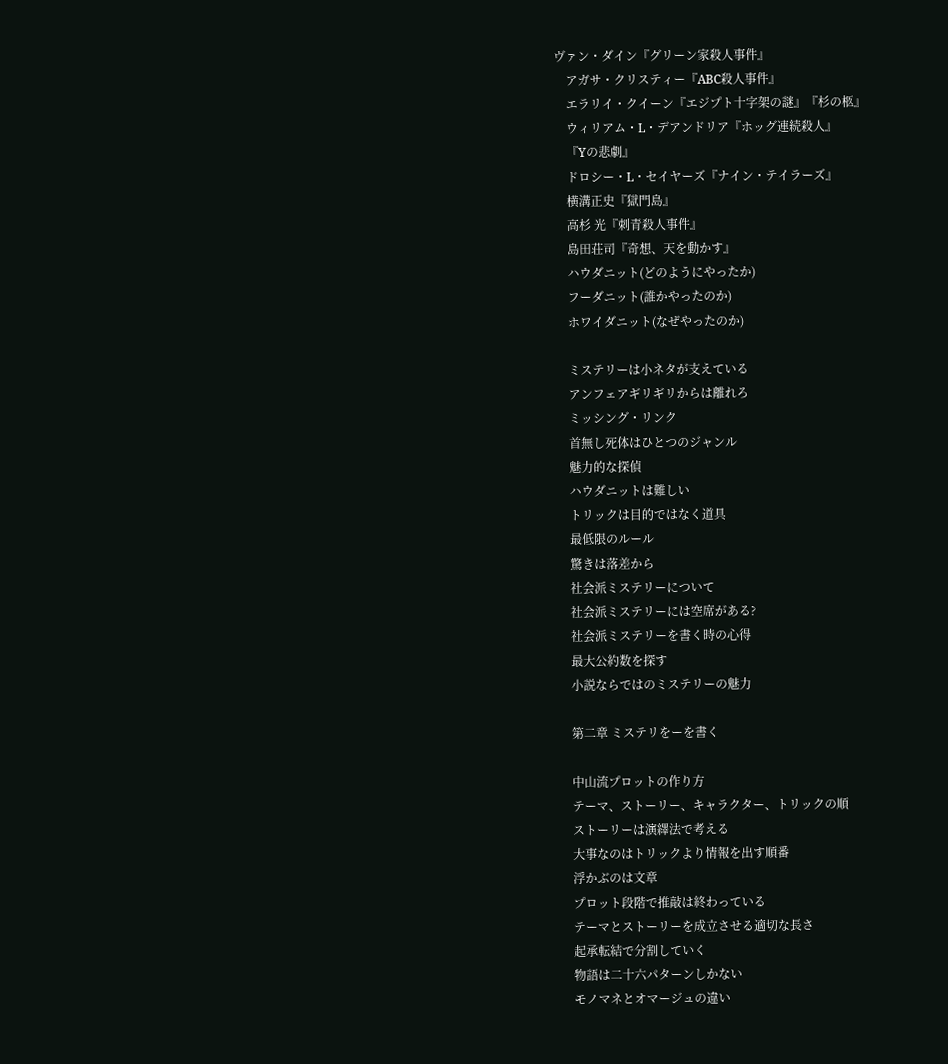ヴァン・ダイン『グリーン家殺人事件』
    アガサ・クリスティー『ABC殺人事件』
    エラリイ・クイーン『エジプト十字架の謎』『杉の柩』
    ウィリアム・L・デアンドリア『ホッグ連続殺人』
    『Yの悲劇』
    ドロシー・L・セイヤーズ『ナイン・テイラーズ』
    横溝正史『獄門島』
    高杉 光『刺青殺人事件』
    島田荘司『奇想、天を動かす』
    ハウダニット(どのようにやったか)
    フーダニット(誰かやったのか)
    ホワイダニット(なぜやったのか)

    ミステリーは小ネタが支えている
    アンフェアギリギリからは離れろ
    ミッシング・リンク
    首無し死体はひとつのジャンル
    魅力的な探偵
    ハウダニットは難しい
    トリックは目的ではなく道具
    最低限のルール
    驚きは落差から
    社会派ミステリーについて
    社会派ミステリーには空席がある?
    社会派ミステリーを書く時の心得
    最大公約数を探す
    小説ならではのミステリーの魅力

    第二章 ミステリをーを書く

    中山流プロットの作り方
    テーマ、ストーリー、キャラクター、トリックの順
    ストーリーは演繹法で考える
    大事なのはトリックより情報を出す順番
    浮かぶのは文章
    プロット段階で推敲は終わっている
    テーマとストーリーを成立させる適切な長さ
    起承転結で分割していく
    物語は二十六パターンしかない
    モノマネとオマージュの違い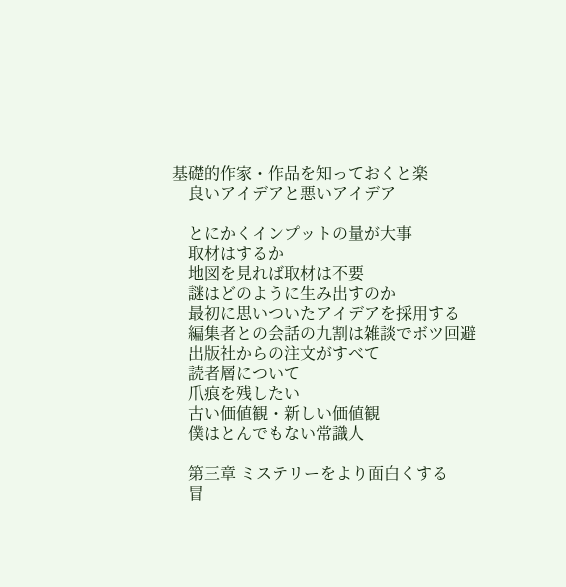基礎的作家・作品を知っておくと楽
    良いアイデアと悪いアイデア

    とにかくインプットの量が大事
    取材はするか
    地図を見れば取材は不要
    謎はどのように生み出すのか
    最初に思いついたアイデアを採用する
    編集者との会話の九割は雑談でボツ回避
    出版社からの注文がすべて
    読者層について
    爪痕を残したい
    古い価値観・新しい価値観
    僕はとんでもない常識人

    第三章 ミステリーをより面白くする
    冒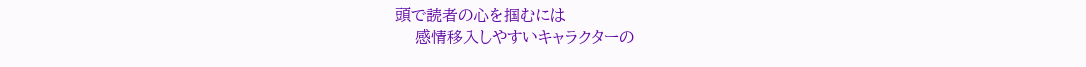頭で読者の心を掴むには
    感情移入しやすいキャラクターの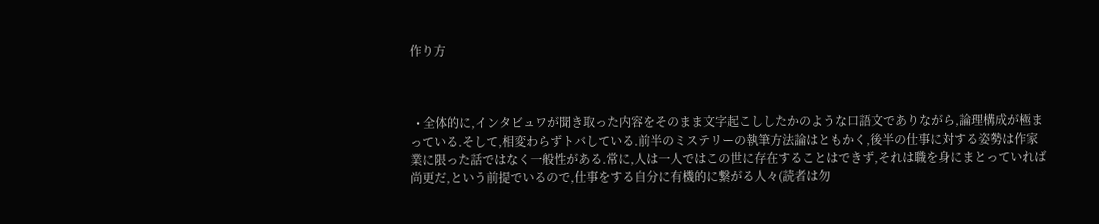作り方



  • 全体的に,インタビュワが聞き取った内容をそのまま文字起こししたかのような口語文でありながら,論理構成が極まっている.そして,相変わらずトバしている.前半のミステリーの執筆方法論はともかく,後半の仕事に対する姿勢は作家業に限った話ではなく一般性がある.常に,人は一人ではこの世に存在することはできず,それは職を身にまとっていれば尚更だ,という前提でいるので,仕事をする自分に有機的に繋がる人々(読者は勿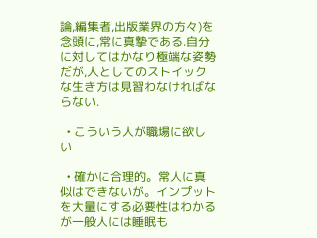論,編集者,出版業界の方々)を念頭に,常に真摯である.自分に対してはかなり極端な姿勢だが,人としてのストイックな生き方は見習わなければならない.

  • こういう人が職場に欲しい

  • 確かに合理的。常人に真似はできないが。インプットを大量にする必要性はわかるが一般人には睡眠も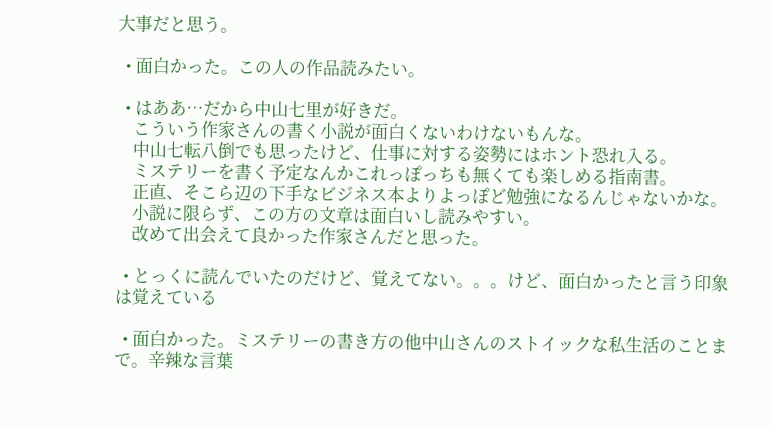大事だと思う。

  • 面白かった。この人の作品読みたい。

  • はああ…だから中山七里が好きだ。
    こういう作家さんの書く小説が面白くないわけないもんな。
    中山七転八倒でも思ったけど、仕事に対する姿勢にはホント恐れ入る。
    ミステリーを書く予定なんかこれっぽっちも無くても楽しめる指南書。
    正直、そこら辺の下手なビジネス本よりよっぽど勉強になるんじゃないかな。
    小説に限らず、この方の文章は面白いし読みやすい。
    改めて出会えて良かった作家さんだと思った。

  • とっくに読んでいたのだけど、覚えてない。。。けど、面白かったと言う印象は覚えている

  • 面白かった。ミステリーの書き方の他中山さんのストイックな私生活のことまで。辛辣な言葉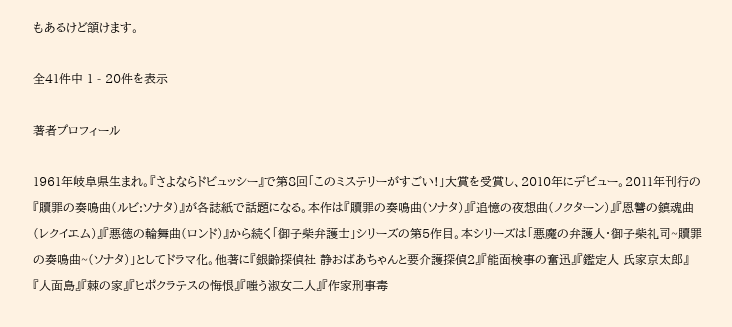もあるけど頷けます。

全41件中 1 - 20件を表示

著者プロフィール

1961年岐阜県生まれ。『さよならドビュッシー』で第8回「このミステリーがすごい!」大賞を受賞し、2010年にデビュー。2011年刊行の『贖罪の奏鳴曲(ルビ:ソナタ)』が各誌紙で話題になる。本作は『贖罪の奏鳴曲(ソナタ)』『追憶の夜想曲(ノクターン)』『恩讐の鎮魂曲(レクイエム)』『悪徳の輪舞曲(ロンド)』から続く「御子柴弁護士」シリーズの第5作目。本シリーズは「悪魔の弁護人・御子柴礼司~贖罪の奏鳴曲~(ソナタ)」としてドラマ化。他著に『銀齢探偵社 静おばあちゃんと要介護探偵2』『能面検事の奮迅』『鑑定人 氏家京太郎』『人面島』『棘の家』『ヒポクラテスの悔恨』『嗤う淑女二人』『作家刑事毒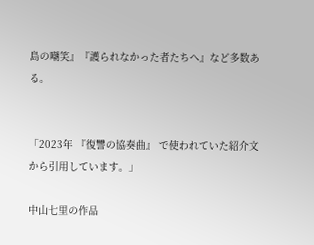島の嘲笑』『護られなかった者たちへ』など多数ある。


「2023年 『復讐の協奏曲』 で使われていた紹介文から引用しています。」

中山七里の作品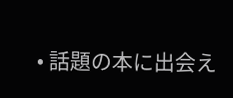• 話題の本に出会え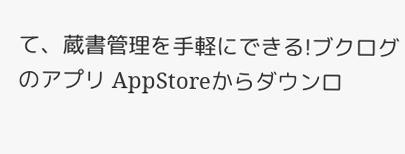て、蔵書管理を手軽にできる!ブクログのアプリ AppStoreからダウンロ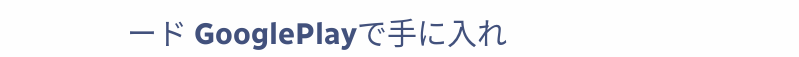ード GooglePlayで手に入れ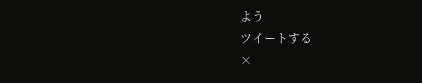よう
ツイートする
×